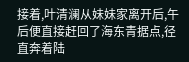接着,叶清澜从妹妹家离开后,午后便直接赶回了海东青据点,径直奔着陆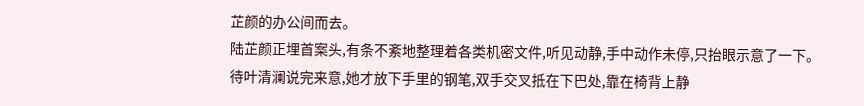芷颜的办公间而去。
陆芷颜正埋首案头,有条不紊地整理着各类机密文件,听见动静,手中动作未停,只抬眼示意了一下。
待叶清澜说完来意,她才放下手里的钢笔,双手交叉抵在下巴处,靠在椅背上静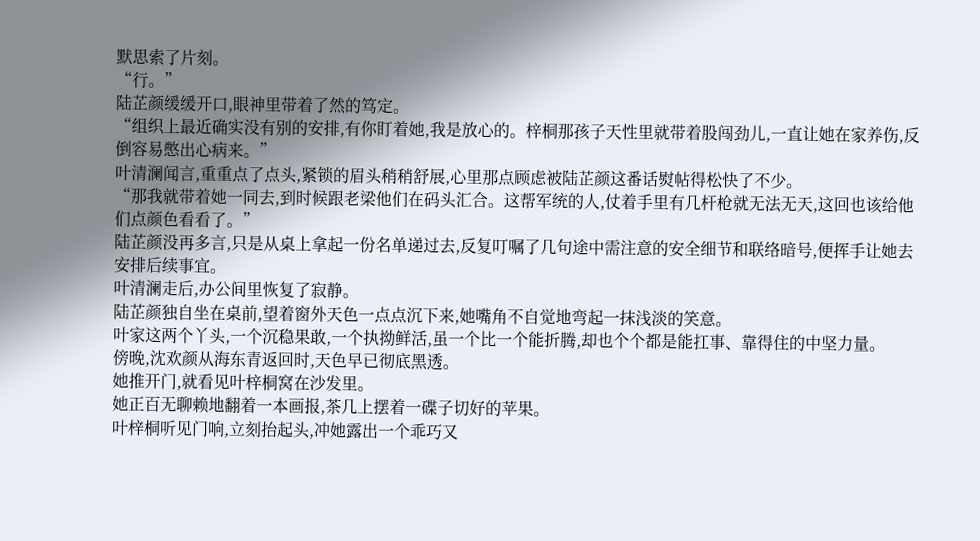默思索了片刻。
“行。”
陆芷颜缓缓开口,眼神里带着了然的笃定。
“组织上最近确实没有别的安排,有你盯着她,我是放心的。梓桐那孩子天性里就带着股闯劲儿,一直让她在家养伤,反倒容易憋出心病来。”
叶清澜闻言,重重点了点头,紧锁的眉头稍稍舒展,心里那点顾虑被陆芷颜这番话熨帖得松快了不少。
“那我就带着她一同去,到时候跟老梁他们在码头汇合。这帮军统的人,仗着手里有几杆枪就无法无天,这回也该给他们点颜色看看了。”
陆芷颜没再多言,只是从桌上拿起一份名单递过去,反复叮嘱了几句途中需注意的安全细节和联络暗号,便挥手让她去安排后续事宜。
叶清澜走后,办公间里恢复了寂静。
陆芷颜独自坐在桌前,望着窗外天色一点点沉下来,她嘴角不自觉地弯起一抹浅淡的笑意。
叶家这两个丫头,一个沉稳果敢,一个执拗鲜活,虽一个比一个能折腾,却也个个都是能扛事、靠得住的中坚力量。
傍晚,沈欢颜从海东青返回时,天色早已彻底黑透。
她推开门,就看见叶梓桐窝在沙发里。
她正百无聊赖地翻着一本画报,茶几上摆着一碟子切好的苹果。
叶梓桐听见门响,立刻抬起头,冲她露出一个乖巧又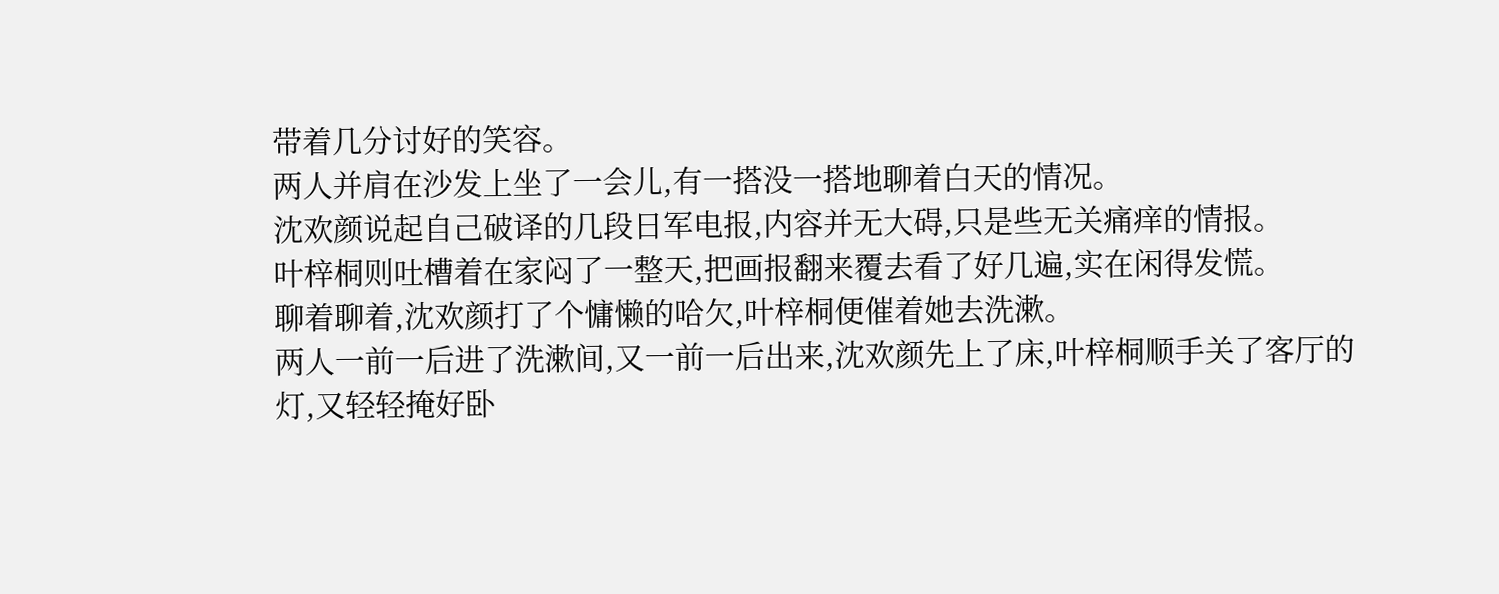带着几分讨好的笑容。
两人并肩在沙发上坐了一会儿,有一搭没一搭地聊着白天的情况。
沈欢颜说起自己破译的几段日军电报,内容并无大碍,只是些无关痛痒的情报。
叶梓桐则吐槽着在家闷了一整天,把画报翻来覆去看了好几遍,实在闲得发慌。
聊着聊着,沈欢颜打了个慵懒的哈欠,叶梓桐便催着她去洗漱。
两人一前一后进了洗漱间,又一前一后出来,沈欢颜先上了床,叶梓桐顺手关了客厅的灯,又轻轻掩好卧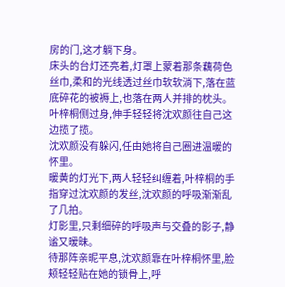房的门,这才躺下身。
床头的台灯还亮着,灯罩上蒙着那条藕荷色丝巾,柔和的光线透过丝巾软软淌下,落在蓝底碎花的被褥上,也落在两人并排的枕头。
叶梓桐侧过身,伸手轻轻将沈欢颜往自己这边揽了揽。
沈欢颜没有躲闪,任由她将自己圈进温暖的怀里。
暖黄的灯光下,两人轻轻纠缠着,叶梓桐的手指穿过沈欢颜的发丝,沈欢颜的呼吸渐渐乱了几拍。
灯影里,只剩细碎的呼吸声与交叠的影子,静谧又暧昧。
待那阵亲昵平息,沈欢颜靠在叶梓桐怀里,脸颊轻轻贴在她的锁骨上,呼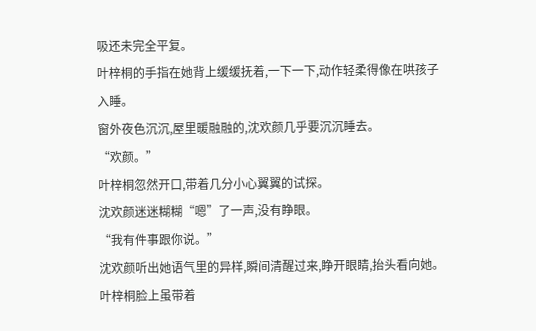吸还未完全平复。
叶梓桐的手指在她背上缓缓抚着,一下一下,动作轻柔得像在哄孩子入睡。
窗外夜色沉沉,屋里暖融融的,沈欢颜几乎要沉沉睡去。
“欢颜。”
叶梓桐忽然开口,带着几分小心翼翼的试探。
沈欢颜迷迷糊糊“嗯”了一声,没有睁眼。
“我有件事跟你说。”
沈欢颜听出她语气里的异样,瞬间清醒过来,睁开眼睛,抬头看向她。
叶梓桐脸上虽带着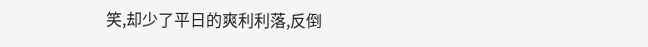笑,却少了平日的爽利利落,反倒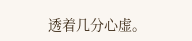透着几分心虚。